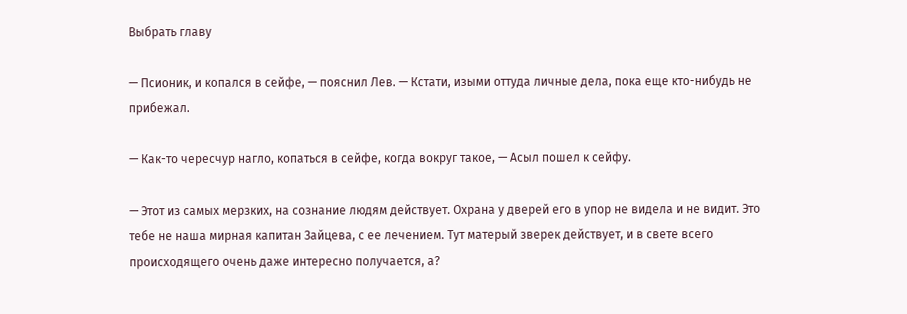Выбрать главу

— Псионик, и копался в сейфе, — пояснил Лев. — Кстати, изыми оттуда личные дела, пока еще кто-нибудь не прибежал.

— Как-то чересчур нагло, копаться в сейфе, когда вокруг такое, — Асыл пошел к сейфу.

— Этот из самых мерзких, на сознание людям действует. Охрана у дверей его в упор не видела и не видит. Это тебе не наша мирная капитан Зайцева, с ее лечением. Тут матерый зверек действует, и в свете всего происходящего очень даже интересно получается, а?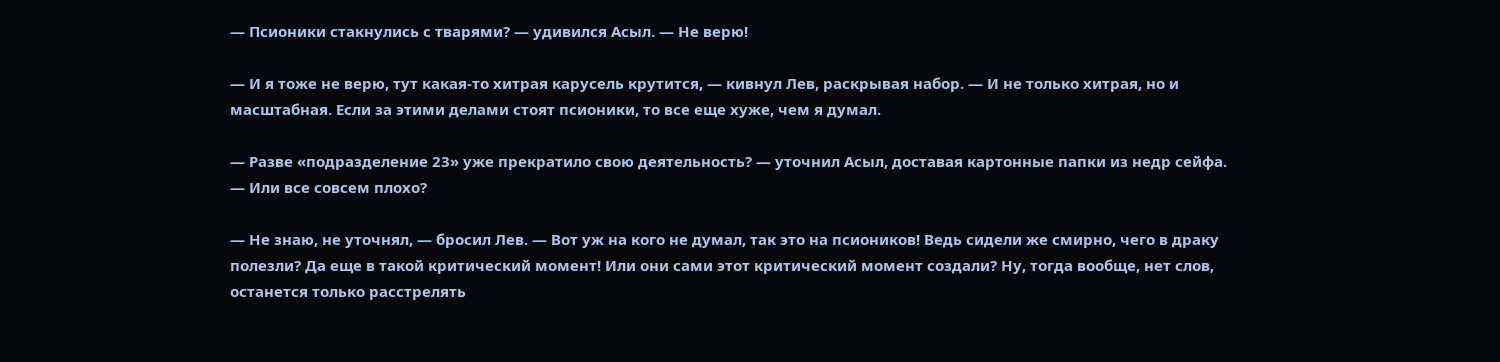— Псионики стакнулись с тварями? — удивился Асыл. — Не верю!

— И я тоже не верю, тут какая-то хитрая карусель крутится, — кивнул Лев, раскрывая набор. — И не только хитрая, но и масштабная. Если за этими делами стоят псионики, то все еще хуже, чем я думал.

— Разве «подразделение 23» уже прекратило свою деятельность? — уточнил Асыл, доставая картонные папки из недр сейфа. — Или все совсем плохо?

— Не знаю, не уточнял, — бросил Лев. — Вот уж на кого не думал, так это на псиоников! Ведь сидели же смирно, чего в драку полезли? Да еще в такой критический момент! Или они сами этот критический момент создали? Ну, тогда вообще, нет слов, останется только расстрелять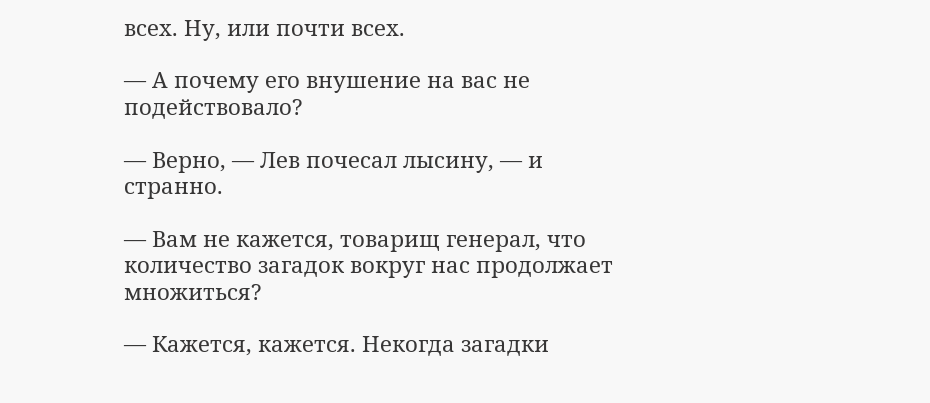всех. Ну, или почти всех.

— А почему его внушение на вас не подействовало?

— Верно, — Лев почесал лысину, — и странно.

— Вам не кажется, товарищ генерал, что количество загадок вокруг нас продолжает множиться?

— Кажется, кажется. Некогда загадки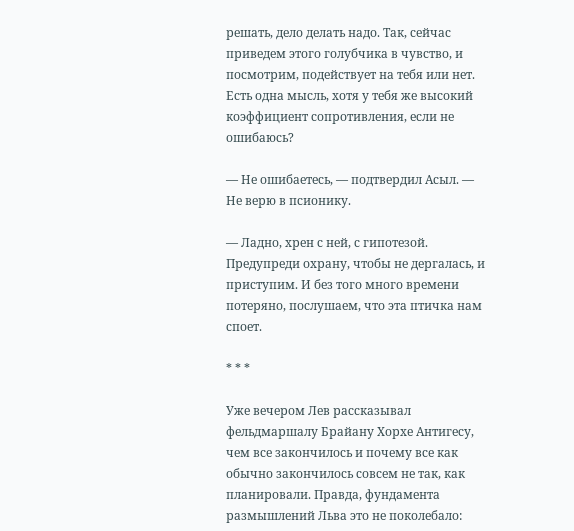решать, дело делать надо. Так, сейчас приведем этого голубчика в чувство, и посмотрим, подействует на тебя или нет. Есть одна мысль, хотя у тебя же высокий коэффициент сопротивления, если не ошибаюсь?

— Не ошибаетесь, — подтвердил Асыл. — Не верю в псионику.

— Ладно, хрен с ней, с гипотезой. Предупреди охрану, чтобы не дергалась, и приступим. И без того много времени потеряно, послушаем, что эта птичка нам споет.

* * *

Уже вечером Лев рассказывал фельдмаршалу Брайану Хорхе Антигесу, чем все закончилось и почему все как обычно закончилось совсем не так, как планировали. Правда, фундамента размышлений Льва это не поколебало: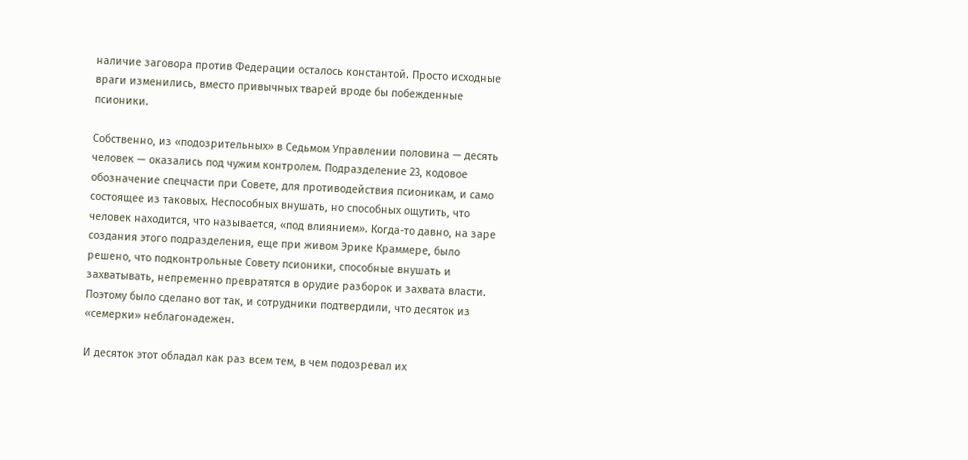наличие заговора против Федерации осталось константой. Просто исходные враги изменились, вместо привычных тварей вроде бы побежденные псионики.

Собственно, из «подозрительных» в Седьмом Управлении половина — десять человек — оказались под чужим контролем. Подразделение 23, кодовое обозначение спецчасти при Совете, для противодействия псионикам, и само состоящее из таковых. Неспособных внушать, но способных ощутить, что человек находится, что называется, «под влиянием». Когда-то давно, на заре создания этого подразделения, еще при живом Эрике Краммере, было решено, что подконтрольные Совету псионики, способные внушать и захватывать, непременно превратятся в орудие разборок и захвата власти. Поэтому было сделано вот так, и сотрудники подтвердили, что десяток из «семерки» неблагонадежен.

И десяток этот обладал как раз всем тем, в чем подозревал их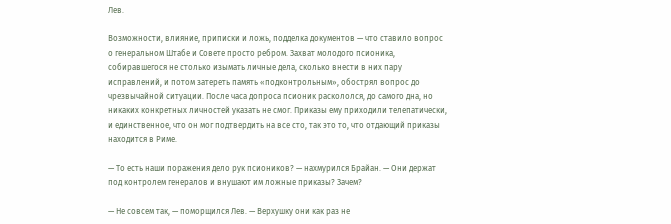Лев.

Возможности, влияние, приписки и ложь, подделка документов — что ставило вопрос о генеральном Штабе и Совете просто ребром. Захват молодого псионика, собиравшегося не столько изымать личные дела, сколько внести в них пару исправлений, и потом затереть память «подконтрольным», обострял вопрос до чрезвычайной ситуации. После часа допроса псионик раскололся, до самого дна, но никаких конкретных личностей указать не смог. Приказы ему приходили телепатически, и единственное, что он мог подтвердить на все сто, так это то, что отдающий приказы находится в Риме.

— То есть наши поражения дело рук псиоников? — нахмурился Брайан. — Они держат под контролем генералов и внушают им ложные приказы? Зачем?

— Не совсем так, — поморщился Лев. — Верхушку они как раз не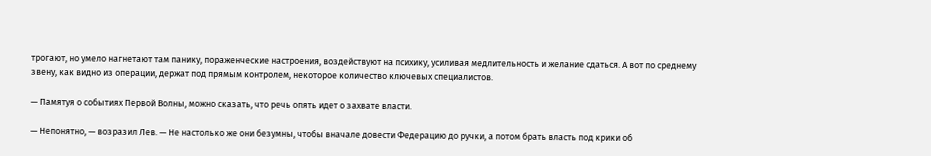трогают, но умело нагнетают там панику, пораженческие настроения, воздействуют на психику, усиливая медлительность и желание сдаться. А вот по среднему звену, как видно из операции, держат под прямым контролем, некоторое количество ключевых специалистов.

— Памятуя о событиях Первой Волны, можно сказать, что речь опять идет о захвате власти.

— Непонятно, — возразил Лев. — Не настолько же они безумны, чтобы вначале довести Федерацию до ручки, а потом брать власть под крики об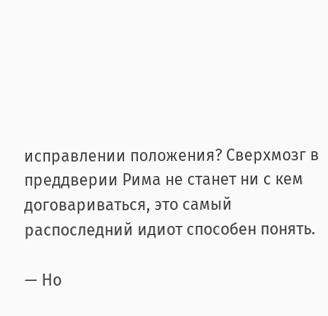исправлении положения? Сверхмозг в преддверии Рима не станет ни с кем договариваться, это самый распоследний идиот способен понять.

— Но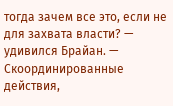тогда зачем все это, если не для захвата власти? — удивился Брайан. — Скоординированные действия,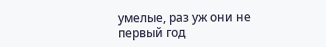умелые, раз уж они не первый год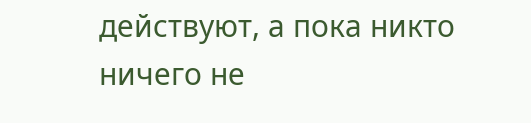действуют, а пока никто ничего не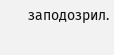заподозрил.